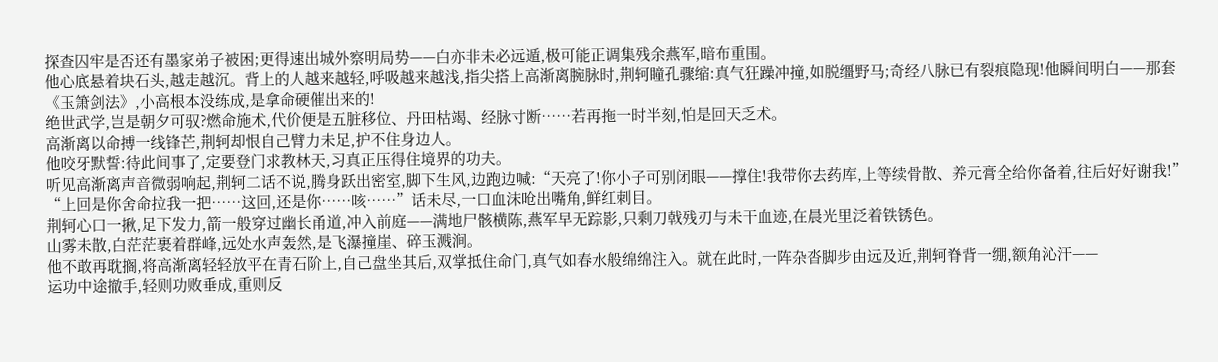探查囚牢是否还有墨家弟子被困;更得速出城外察明局势——白亦非未必远遁,极可能正调集残余燕军,暗布重围。
他心底悬着块石头,越走越沉。背上的人越来越轻,呼吸越来越浅,指尖搭上高渐离腕脉时,荆轲瞳孔骤缩:真气狂躁冲撞,如脱缰野马;奇经八脉已有裂痕隐现!他瞬间明白——那套《玉箫剑法》,小高根本没练成,是拿命硬催出来的!
绝世武学,岂是朝夕可驭?燃命施术,代价便是五脏移位、丹田枯竭、经脉寸断……若再拖一时半刻,怕是回天乏术。
高渐离以命搏一线锋芒,荆轲却恨自己臂力未足,护不住身边人。
他咬牙默誓:待此间事了,定要登门求教林天,习真正压得住境界的功夫。
听见高渐离声音微弱响起,荆轲二话不说,腾身跃出密室,脚下生风,边跑边喊:“天亮了!你小子可别闭眼——撑住!我带你去药库,上等续骨散、养元膏全给你备着,往后好好谢我!”
“上回是你舍命拉我一把……这回,还是你……咳……”话未尽,一口血沫呛出嘴角,鲜红刺目。
荆轲心口一揪,足下发力,箭一般穿过幽长甬道,冲入前庭——满地尸骸横陈,燕军早无踪影,只剩刀戟残刃与未干血迹,在晨光里泛着铁锈色。
山雾未散,白茫茫裹着群峰,远处水声轰然,是飞瀑撞崖、碎玉溅涧。
他不敢再耽搁,将高渐离轻轻放平在青石阶上,自己盘坐其后,双掌抵住命门,真气如春水般绵绵注入。就在此时,一阵杂沓脚步由远及近,荆轲脊背一绷,额角沁汗——
运功中途撤手,轻则功败垂成,重则反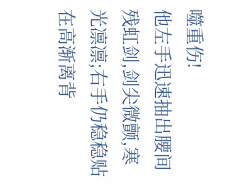噬重伤!
他左手迅速抽出腰间残虹剑,剑尖微颤,寒光凛凛;右手仍稳稳贴在高渐离背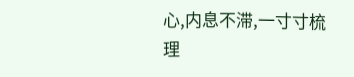心,内息不滞,一寸寸梳理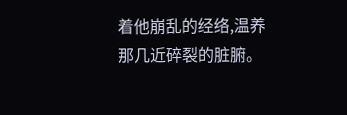着他崩乱的经络,温养那几近碎裂的脏腑。